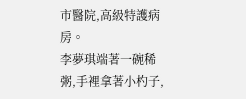市醫院,高級特護病房。
李夢琪端著一碗稀粥,手裡拿著小杓子,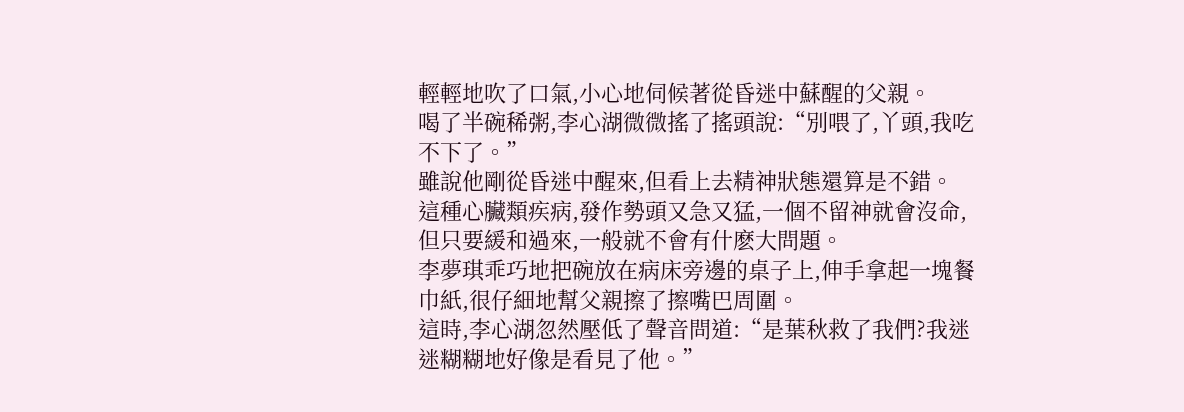輕輕地吹了口氣,小心地伺候著從昏迷中蘇醒的父親。
喝了半碗稀粥,李心湖微微搖了搖頭說:“別喂了,丫頭,我吃不下了。”
雖說他剛從昏迷中醒來,但看上去精神狀態還算是不錯。
這種心臟類疾病,發作勢頭又急又猛,一個不留神就會沒命,但只要緩和過來,一般就不會有什麽大問題。
李夢琪乖巧地把碗放在病床旁邊的桌子上,伸手拿起一塊餐巾紙,很仔細地幫父親擦了擦嘴巴周圍。
這時,李心湖忽然壓低了聲音問道:“是葉秋救了我們?我迷迷糊糊地好像是看見了他。”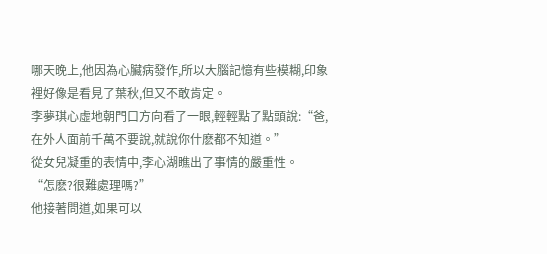哪天晚上,他因為心臟病發作,所以大腦記憶有些模糊,印象裡好像是看見了葉秋,但又不敢肯定。
李夢琪心虛地朝門口方向看了一眼,輕輕點了點頭說:“爸,在外人面前千萬不要說,就說你什麽都不知道。”
從女兒凝重的表情中,李心湖瞧出了事情的嚴重性。
“怎麽?很難處理嗎?”
他接著問道,如果可以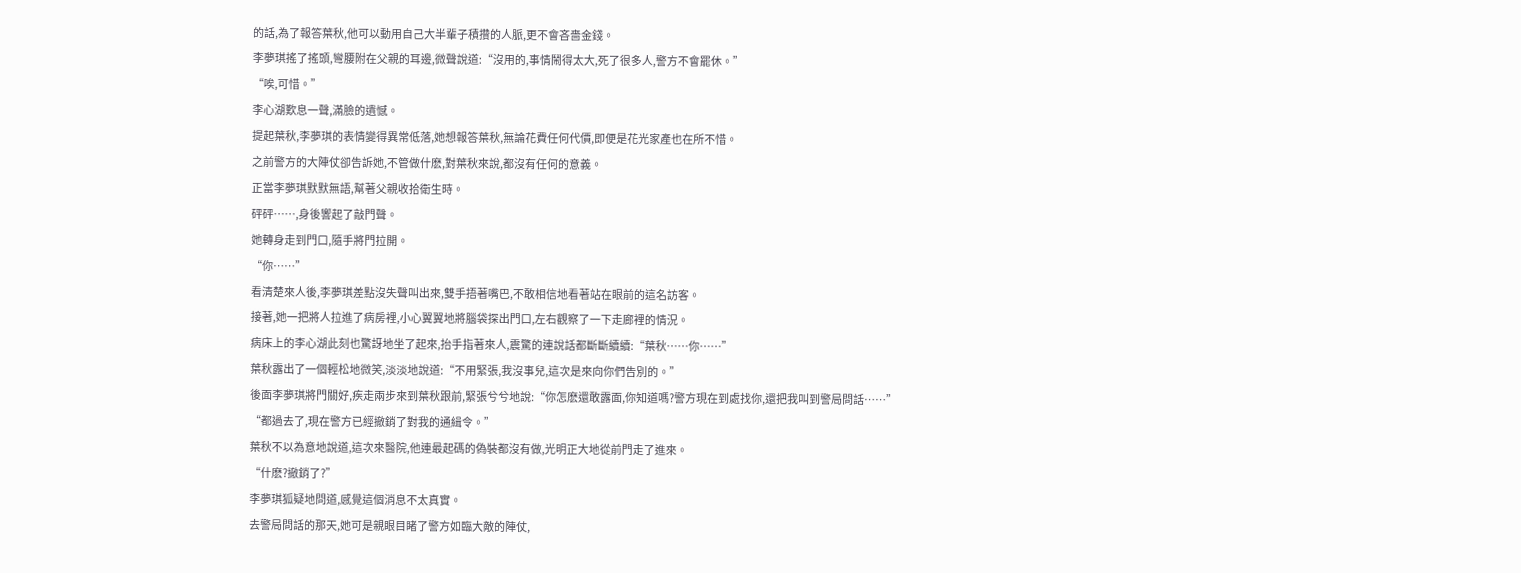的話,為了報答葉秋,他可以動用自己大半輩子積攢的人脈,更不會吝嗇金錢。
李夢琪搖了搖頭,彎腰附在父親的耳邊,微聲說道:“沒用的,事情鬧得太大,死了很多人,警方不會罷休。”
“唉,可惜。”
李心湖歎息一聲,滿臉的遺憾。
提起葉秋,李夢琪的表情變得異常低落,她想報答葉秋,無論花費任何代價,即便是花光家產也在所不惜。
之前警方的大陣仗卻告訴她,不管做什麽,對葉秋來說,都沒有任何的意義。
正當李夢琪默默無語,幫著父親收拾衛生時。
砰砰……,身後響起了敲門聲。
她轉身走到門口,隨手將門拉開。
“你……”
看清楚來人後,李夢琪差點沒失聲叫出來,雙手捂著嘴巴,不敢相信地看著站在眼前的這名訪客。
接著,她一把將人拉進了病房裡,小心翼翼地將腦袋探出門口,左右觀察了一下走廊裡的情況。
病床上的李心湖此刻也驚訝地坐了起來,抬手指著來人,震驚的連說話都斷斷續續:“葉秋……你……”
葉秋露出了一個輕松地微笑,淡淡地說道:“不用緊張,我沒事兒,這次是來向你們告別的。”
後面李夢琪將門關好,疾走兩步來到葉秋跟前,緊張兮兮地說:“你怎麽還敢露面,你知道嗎?警方現在到處找你,還把我叫到警局問話……”
“都過去了,現在警方已經撤銷了對我的通緝令。”
葉秋不以為意地說道,這次來醫院,他連最起碼的偽裝都沒有做,光明正大地從前門走了進來。
“什麽?撤銷了?”
李夢琪狐疑地問道,感覺這個消息不太真實。
去警局問話的那天,她可是親眼目睹了警方如臨大敵的陣仗,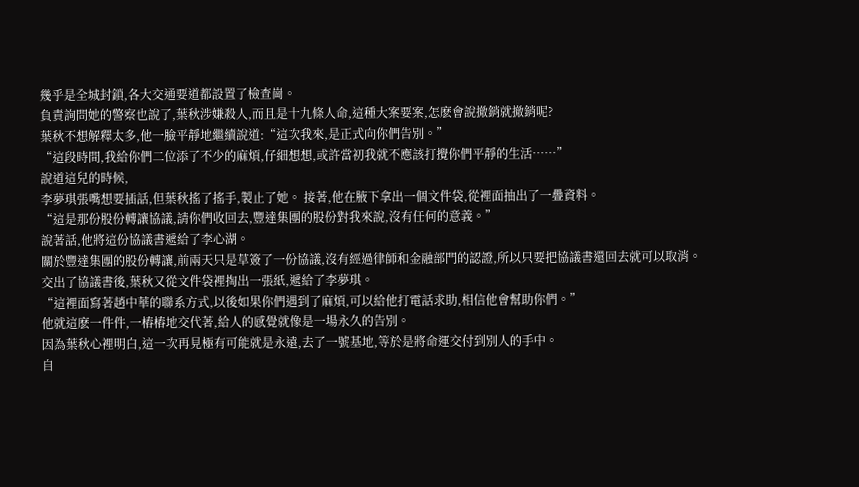幾乎是全城封鎖,各大交通要道都設置了檢查崗。
負責詢問她的警察也說了,葉秋涉嫌殺人,而且是十九條人命,這種大案要案,怎麽會說撤銷就撤銷呢?
葉秋不想解釋太多,他一臉平靜地繼續說道:“這次我來,是正式向你們告別。”
“這段時間,我給你們二位添了不少的麻煩,仔細想想,或許當初我就不應該打攪你們平靜的生活……”
說道這兒的時候,
李夢琪張嘴想要插話,但葉秋搖了搖手,製止了她。 接著,他在腋下拿出一個文件袋,從裡面抽出了一疊資料。
“這是那份股份轉讓協議,請你們收回去,豐達集團的股份對我來說,沒有任何的意義。”
說著話,他將這份協議書遞給了李心湖。
關於豐達集團的股份轉讓,前兩天只是草簽了一份協議,沒有經過律師和金融部門的認證,所以只要把協議書還回去就可以取消。
交出了協議書後,葉秋又從文件袋裡掏出一張紙,遞給了李夢琪。
“這裡面寫著趙中華的聯系方式,以後如果你們遇到了麻煩,可以給他打電話求助,相信他會幫助你們。”
他就這麽一件件,一樁樁地交代著,給人的感覺就像是一場永久的告別。
因為葉秋心裡明白,這一次再見極有可能就是永遠,去了一號基地,等於是將命運交付到別人的手中。
自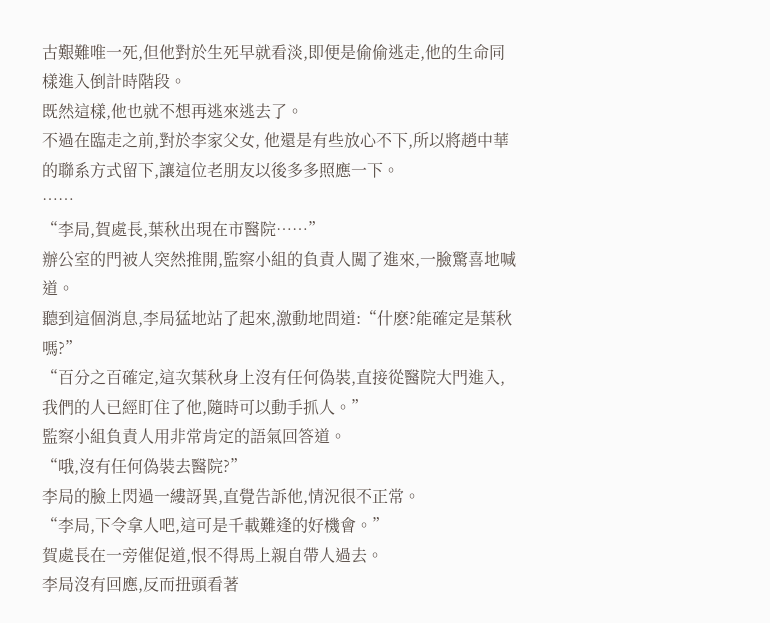古艱難唯一死,但他對於生死早就看淡,即便是偷偷逃走,他的生命同樣進入倒計時階段。
既然這樣,他也就不想再逃來逃去了。
不過在臨走之前,對於李家父女, 他還是有些放心不下,所以將趙中華的聯系方式留下,讓這位老朋友以後多多照應一下。
……
“李局,賀處長,葉秋出現在市醫院……”
辦公室的門被人突然推開,監察小組的負責人闖了進來,一臉驚喜地喊道。
聽到這個消息,李局猛地站了起來,激動地問道:“什麽?能確定是葉秋嗎?”
“百分之百確定,這次葉秋身上沒有任何偽裝,直接從醫院大門進入,我們的人已經盯住了他,隨時可以動手抓人。”
監察小組負責人用非常肯定的語氣回答道。
“哦,沒有任何偽裝去醫院?”
李局的臉上閃過一縷訝異,直覺告訴他,情況很不正常。
“李局,下令拿人吧,這可是千載難逢的好機會。”
賀處長在一旁催促道,恨不得馬上親自帶人過去。
李局沒有回應,反而扭頭看著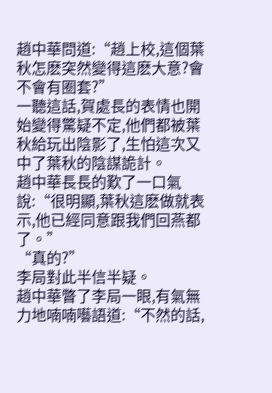趙中華問道:“趙上校,這個葉秋怎麽突然變得這麽大意?會不會有圈套?”
一聽這話,賀處長的表情也開始變得驚疑不定,他們都被葉秋給玩出陰影了,生怕這次又中了葉秋的陰謀詭計。
趙中華長長的歎了一口氣說:“很明顯,葉秋這麽做就表示,他已經同意跟我們回燕都了。”
“真的?”
李局對此半信半疑。
趙中華瞥了李局一眼,有氣無力地喃喃囈語道:“不然的話,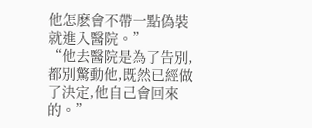他怎麽會不帶一點偽裝就進入醫院。”
“他去醫院是為了告別,都別驚動他,既然已經做了決定,他自己會回來的。”